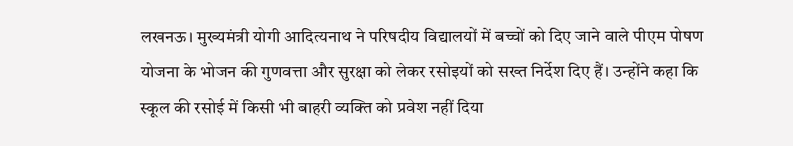लखनऊ। मुख्यमंत्री योगी आदित्यनाथ ने परिषदीय विद्यालयों में बच्चों को दिए जाने वाले पीएम पोषण योजना के भोजन की गुणवत्ता और सुरक्षा को लेकर रसोइयों को सख्त निर्देश दिए हैं। उन्होंने कहा कि स्कूल की रसोई में किसी भी बाहरी व्यक्ति को प्रवेश नहीं दिया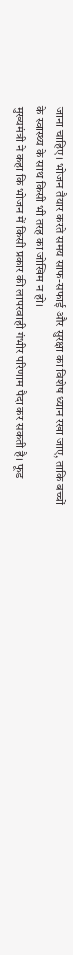जाना चाहिए। भोजन तैयार करते समय साफ-सफाई और सुरक्षा का विशेष ध्यान रखा जाए, ताकि बच्चों के स्वास्थ्य के साथ किसी भी तरह का जोखिम न हो।
मुख्यमंत्री ने कहा कि भोजन में किसी प्रकार की लापरवाही गंभीर परिणाम पैदा कर सकती है। फूड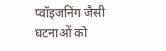प्वॉइजनिंग जैसी घटनाओं को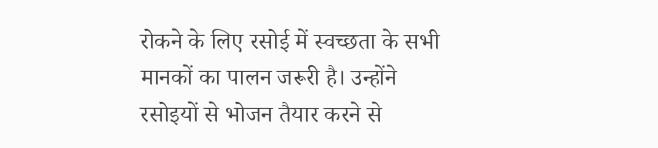रोकने के लिए रसोई में स्वच्छता के सभी मानकों का पालन जरूरी है। उन्होंने रसोइयों से भोजन तैयार करने से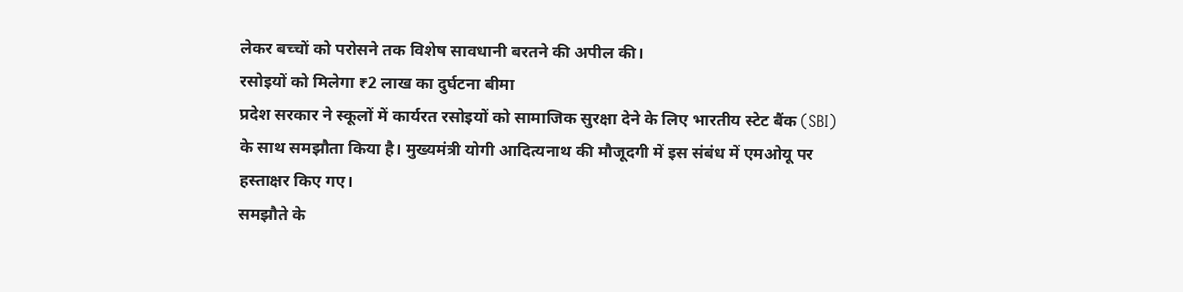लेकर बच्चों को परोसने तक विशेष सावधानी बरतने की अपील की।
रसोइयों को मिलेगा ₹2 लाख का दुर्घटना बीमा
प्रदेश सरकार ने स्कूलों में कार्यरत रसोइयों को सामाजिक सुरक्षा देने के लिए भारतीय स्टेट बैंक (SBI) के साथ समझौता किया है। मुख्यमंत्री योगी आदित्यनाथ की मौजूदगी में इस संबंध में एमओयू पर हस्ताक्षर किए गए।
समझौते के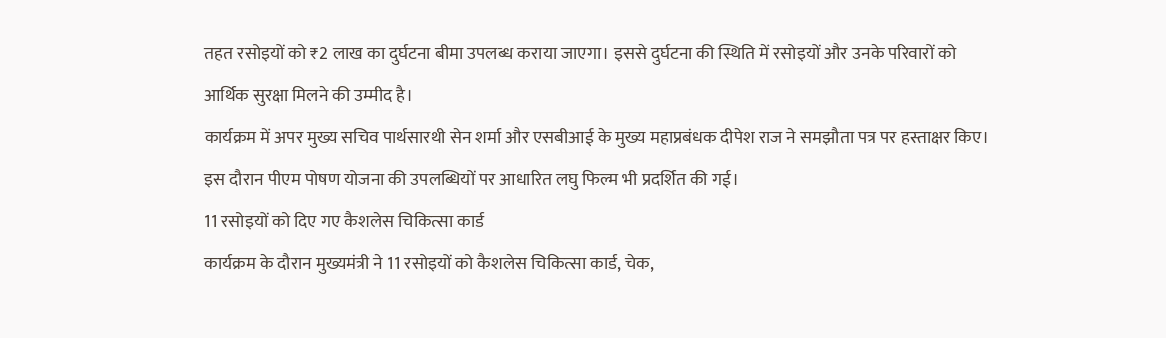तहत रसोइयों को ₹2 लाख का दुर्घटना बीमा उपलब्ध कराया जाएगा। इससे दुर्घटना की स्थिति में रसोइयों और उनके परिवारों को आर्थिक सुरक्षा मिलने की उम्मीद है।
कार्यक्रम में अपर मुख्य सचिव पार्थसारथी सेन शर्मा और एसबीआई के मुख्य महाप्रबंधक दीपेश राज ने समझौता पत्र पर हस्ताक्षर किए। इस दौरान पीएम पोषण योजना की उपलब्धियों पर आधारित लघु फिल्म भी प्रदर्शित की गई।
11 रसोइयों को दिए गए कैशलेस चिकित्सा कार्ड
कार्यक्रम के दौरान मुख्यमंत्री ने 11 रसोइयों को कैशलेस चिकित्सा कार्ड, चेक,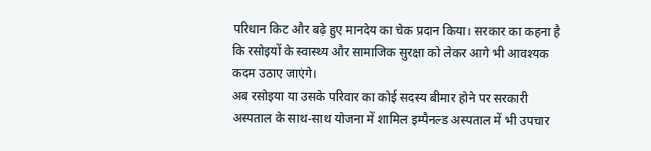परिधान किट और बढ़े हुए मानदेय का चेक प्रदान किया। सरकार का कहना है कि रसोइयों के स्वास्थ्य और सामाजिक सुरक्षा को लेकर आगे भी आवश्यक कदम उठाए जाएंगे।
अब रसोइया या उसके परिवार का कोई सदस्य बीमार होने पर सरकारी अस्पताल के साथ-साथ योजना में शामिल इम्पैनल्ड अस्पताल में भी उपचार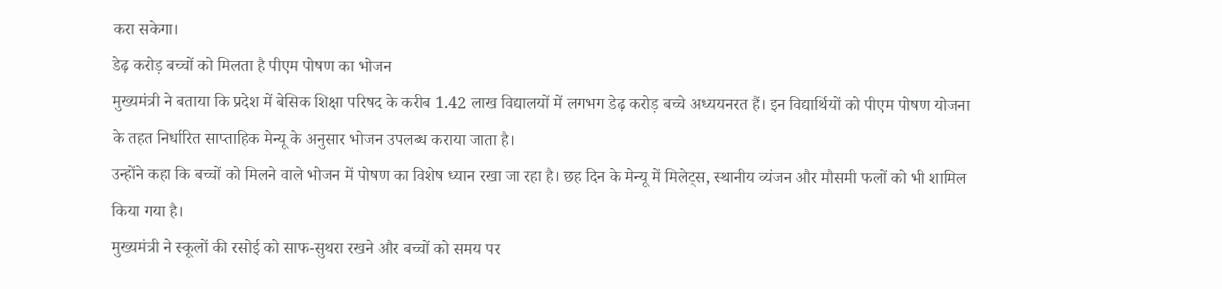करा सकेगा।
डेढ़ करोड़ बच्चों को मिलता है पीएम पोषण का भोजन
मुख्यमंत्री ने बताया कि प्रदेश में बेसिक शिक्षा परिषद के करीब 1.42 लाख विद्यालयों में लगभग डेढ़ करोड़ बच्चे अध्ययनरत हैं। इन विद्यार्थियों को पीएम पोषण योजना के तहत निर्धारित साप्ताहिक मेन्यू के अनुसार भोजन उपलब्ध कराया जाता है।
उन्होंने कहा कि बच्चों को मिलने वाले भोजन में पोषण का विशेष ध्यान रखा जा रहा है। छह दिन के मेन्यू में मिलेट्स, स्थानीय व्यंजन और मौसमी फलों को भी शामिल किया गया है।
मुख्यमंत्री ने स्कूलों की रसोई को साफ-सुथरा रखने और बच्चों को समय पर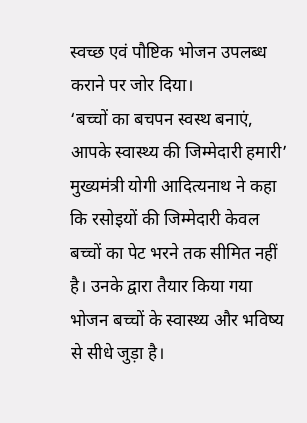स्वच्छ एवं पौष्टिक भोजन उपलब्ध कराने पर जोर दिया।
‘बच्चों का बचपन स्वस्थ बनाएं, आपके स्वास्थ्य की जिम्मेदारी हमारी’
मुख्यमंत्री योगी आदित्यनाथ ने कहा कि रसोइयों की जिम्मेदारी केवल बच्चों का पेट भरने तक सीमित नहीं है। उनके द्वारा तैयार किया गया भोजन बच्चों के स्वास्थ्य और भविष्य से सीधे जुड़ा है।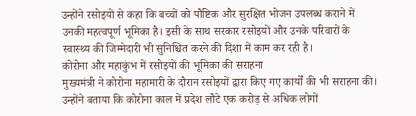उन्होंने रसोइयों से कहा कि बच्चों को पौष्टिक और सुरक्षित भोजन उपलब्ध कराने में उनकी महत्वपूर्ण भूमिका है। इसी के साथ सरकार रसोइयों और उनके परिवारों के स्वास्थ्य की जिम्मेदारी भी सुनिश्चित करने की दिशा में काम कर रही है।
कोरोना और महाकुंभ में रसोइयों की भूमिका की सराहना
मुख्यमंत्री ने कोरोना महामारी के दौरान रसोइयों द्वारा किए गए कार्यों की भी सराहना की। उन्होंने बताया कि कोरोना काल में प्रदेश लौटे एक करोड़ से अधिक लोगों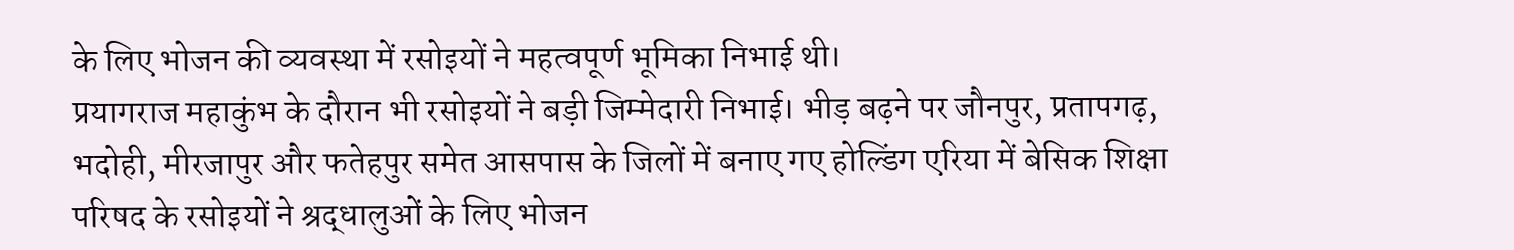के लिए भोजन की व्यवस्था में रसोइयों ने महत्वपूर्ण भूमिका निभाई थी।
प्रयागराज महाकुंभ के दौरान भी रसोइयों ने बड़ी जिम्मेदारी निभाई। भीड़ बढ़ने पर जौनपुर, प्रतापगढ़, भदोही, मीरजापुर और फतेहपुर समेत आसपास के जिलों में बनाए गए होल्डिंग एरिया में बेसिक शिक्षा परिषद के रसोइयों ने श्रद्धालुओं के लिए भोजन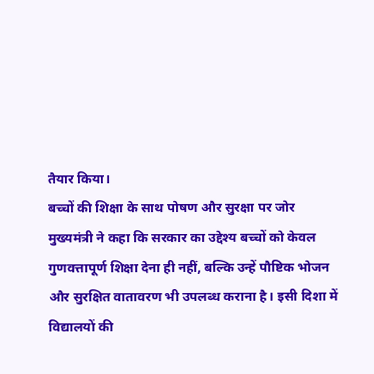तैयार किया।
बच्चों की शिक्षा के साथ पोषण और सुरक्षा पर जोर
मुख्यमंत्री ने कहा कि सरकार का उद्देश्य बच्चों को केवल गुणवत्तापूर्ण शिक्षा देना ही नहीं, बल्कि उन्हें पौष्टिक भोजन और सुरक्षित वातावरण भी उपलब्ध कराना है। इसी दिशा में विद्यालयों की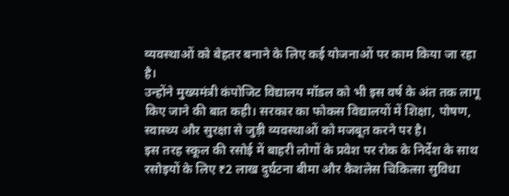व्यवस्थाओं को बेहतर बनाने के लिए कई योजनाओं पर काम किया जा रहा है।
उन्होंने मुख्यमंत्री कंपोजिट विद्यालय मॉडल को भी इस वर्ष के अंत तक लागू किए जाने की बात कही। सरकार का फोकस विद्यालयों में शिक्षा, पोषण, स्वास्थ्य और सुरक्षा से जुड़ी व्यवस्थाओं को मजबूत करने पर है।
इस तरह स्कूल की रसोई में बाहरी लोगों के प्रवेश पर रोक के निर्देश के साथ रसोइयों के लिए ₹2 लाख दुर्घटना बीमा और कैशलेस चिकित्सा सुविधा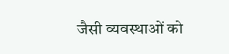जैसी व्यवस्थाओं को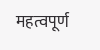महत्वपूर्ण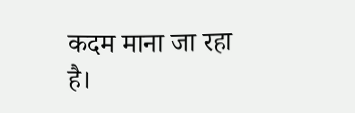कदम माना जा रहा है।